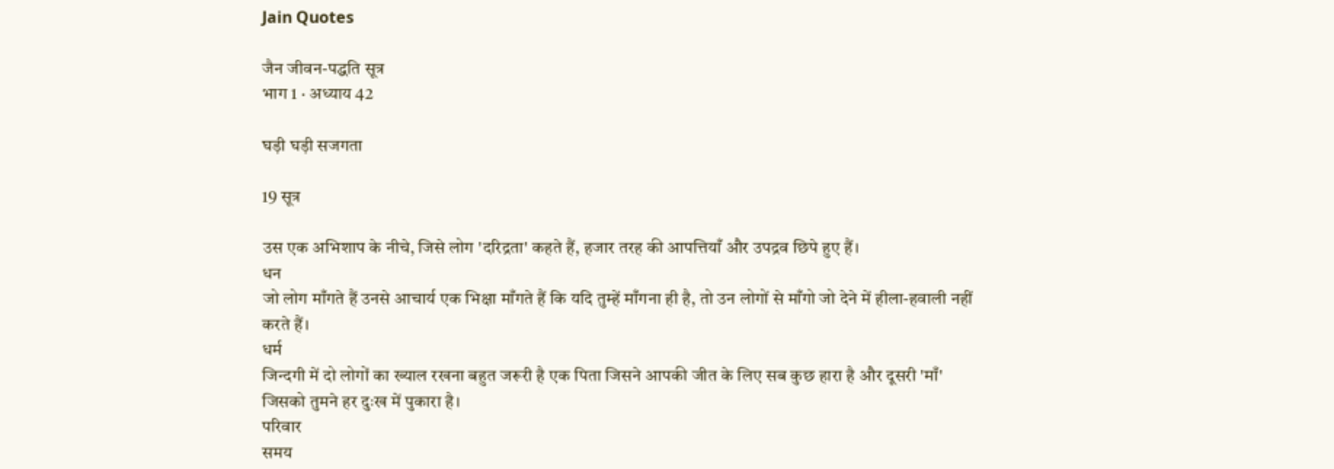Jain Quotes

जैन जीवन-पद्धति सूत्र
भाग 1 · अध्याय 42

घड़ी घड़ी सजगता

19 सूत्र

उस एक अभिशाप के नीचे, जिसे लोग 'दरिद्रता' कहते हैं, हजार तरह की आपत्तियाँ और उपद्रव छिपे हुए हैं।
धन
जो लोग माँगते हैं उनसे आचार्य एक भिक्षा माँगते हैं कि यदि तुम्हें माँगना ही है, तो उन लोगों से माँगो जो देने में हीला-हवाली नहीं करते हैं।
धर्म
जिन्दगी में दो लोगों का ख्याल रखना बहुत जरूरी है एक पिता जिसने आपकी जीत के लिए सब कुछ हारा है और दूसरी 'माँ' जिसको तुमने हर दुःख में पुकारा है।
परिवार
समय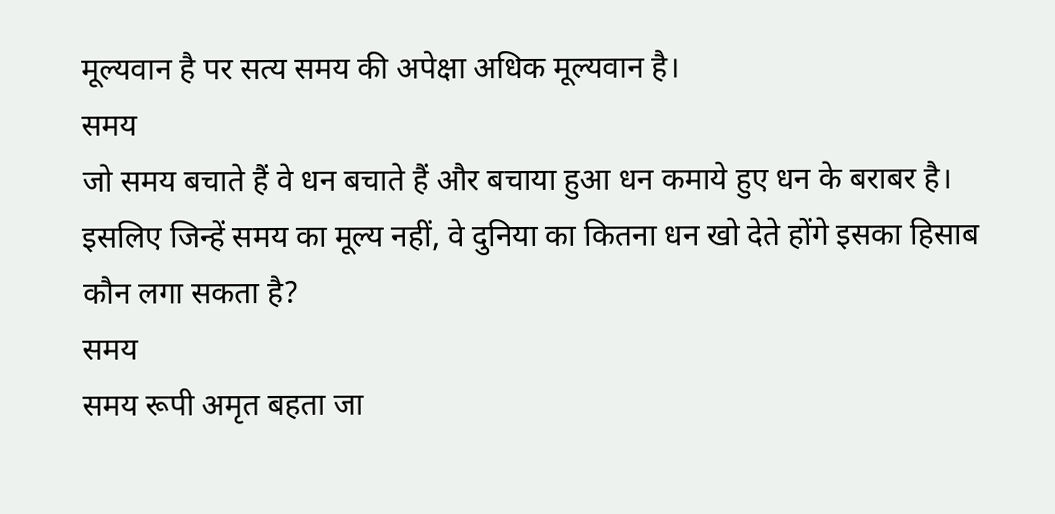मूल्यवान है पर सत्य समय की अपेक्षा अधिक मूल्यवान है।
समय
जो समय बचाते हैं वे धन बचाते हैं और बचाया हुआ धन कमाये हुए धन के बराबर है। इसलिए जिन्हें समय का मूल्य नहीं, वे दुनिया का कितना धन खो देते होंगे इसका हिसाब कौन लगा सकता है?
समय
समय रूपी अमृत बहता जा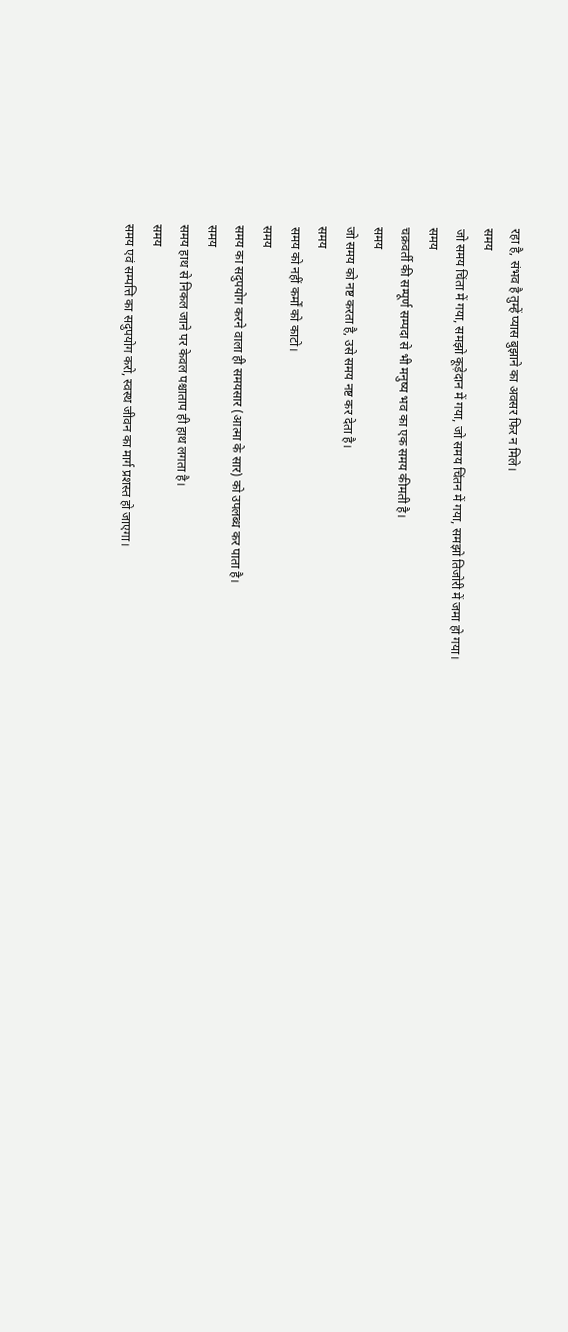रहा है, संभव है तुम्हें प्यास बुझाने का अवसर फिर न मिले।
समय
जो समय चिंता में गया, समझो कूड़ेदान में गया, जो समय चिंतन में गया, समझो तिजोरी में जमा हो गया।
समय
चक्रवर्ती की सम्पूर्ण सम्पदा से भी मनुष्य भव का एक समय कीमती है।
समय
जो समय को नष्ट करता है, उसे समय नष्ट कर देता है।
समय
समय को नहीं कर्मों को काटो।
समय
समय का सदुपयोग करने वाला ही समयसार (आत्मा के सार) को उपलब्ध कर पाता है।
समय
समय हाथ से निकल जाने पर केवल पश्चाताप ही हाथ लगता है।
समय
समय एवं सम्पत्ति का सदुपयोग करो, स्वस्थ जीवन का मार्ग प्रशस्त हो जाएगा।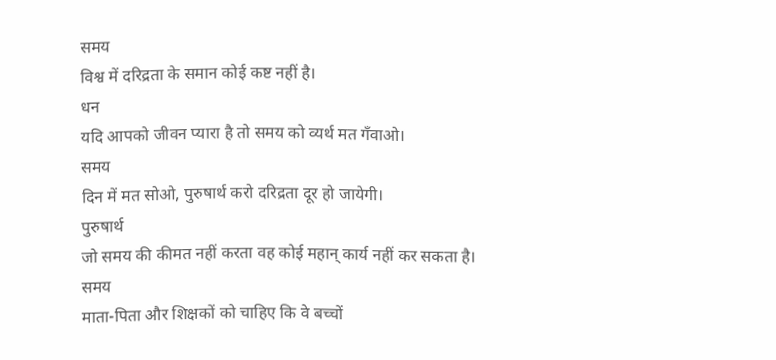समय
विश्व में दरिद्रता के समान कोई कष्ट नहीं है।
धन
यदि आपको जीवन प्यारा है तो समय को व्यर्थ मत गँवाओ।
समय
दिन में मत सोओ, पुरुषार्थ करो दरिद्रता दूर हो जायेगी।
पुरुषार्थ
जो समय की कीमत नहीं करता वह कोई महान् कार्य नहीं कर सकता है।
समय
माता-पिता और शिक्षकों को चाहिए कि वे बच्चों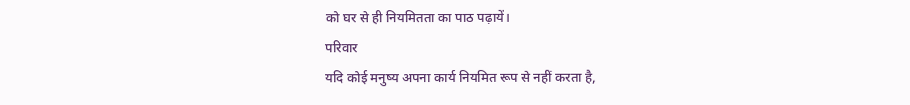को घर से ही नियमितता का पाठ पढ़ायें।
परिवार
यदि कोई मनुष्य अपना कार्य नियमित रूप से नहीं करता है,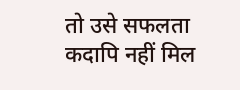तो उसे सफलता कदापि नहीं मिल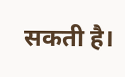सकती है।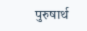पुरुषार्थ